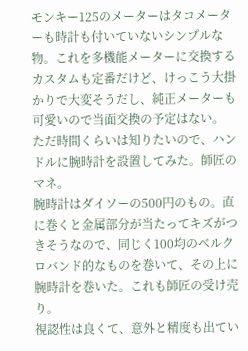モンキー125のメーターはタコメーターも時計も付いていないシンプルな物。これを多機能メーターに交換するカスタムも定番だけど、けっこう大掛かりで大変そうだし、純正メーターも可愛いので当面交換の予定はない。
ただ時間くらいは知りたいので、ハンドルに腕時計を設置してみた。師匠のマネ。
腕時計はダイソーの500円のもの。直に巻くと金属部分が当たってキズがつきそうなので、同じく100均のベルクロバンド的なものを巻いて、その上に腕時計を巻いた。これも師匠の受け売り。
視認性は良くて、意外と精度も出てい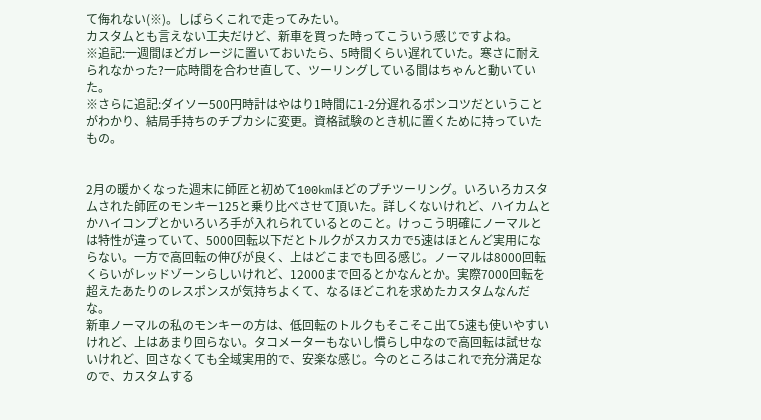て侮れない(※)。しばらくこれで走ってみたい。
カスタムとも言えない工夫だけど、新車を買った時ってこういう感じですよね。
※追記:一週間ほどガレージに置いておいたら、5時間くらい遅れていた。寒さに耐えられなかった?一応時間を合わせ直して、ツーリングしている間はちゃんと動いていた。
※さらに追記:ダイソー500円時計はやはり1時間に1-2分遅れるポンコツだということがわかり、結局手持ちのチプカシに変更。資格試験のとき机に置くために持っていたもの。


2月の暖かくなった週末に師匠と初めて100kmほどのプチツーリング。いろいろカスタムされた師匠のモンキー125と乗り比べさせて頂いた。詳しくないけれど、ハイカムとかハイコンプとかいろいろ手が入れられているとのこと。けっこう明確にノーマルとは特性が違っていて、5000回転以下だとトルクがスカスカで5速はほとんど実用にならない。一方で高回転の伸びが良く、上はどこまでも回る感じ。ノーマルは8000回転くらいがレッドゾーンらしいけれど、12000まで回るとかなんとか。実際7000回転を超えたあたりのレスポンスが気持ちよくて、なるほどこれを求めたカスタムなんだな。
新車ノーマルの私のモンキーの方は、低回転のトルクもそこそこ出て5速も使いやすいけれど、上はあまり回らない。タコメーターもないし慣らし中なので高回転は試せないけれど、回さなくても全域実用的で、安楽な感じ。今のところはこれで充分満足なので、カスタムする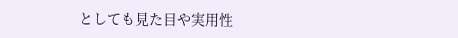としても見た目や実用性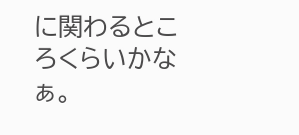に関わるところくらいかなぁ。